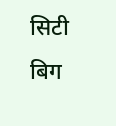सिटी बिग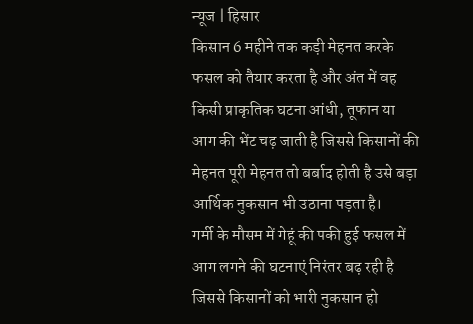न्यूज | हिसार
किसान 6 महीने तक कड़ी मेहनत करके फसल को तैयार करता है और अंत में वह किसी प्राकृतिक घटना आंधी, तूफान या आग की भेंट चढ़ जाती है जिससे किसानों की मेहनत पूरी मेहनत तो बर्बाद होती है उसे बड़ा आर्थिक नुकसान भी उठाना पड़ता है।
गर्मी के मौसम में गेहूं की पकी हुई फसल में आग लगने की घटनाएं निरंतर बढ़ रही है जिससे किसानों को भारी नुकसान हो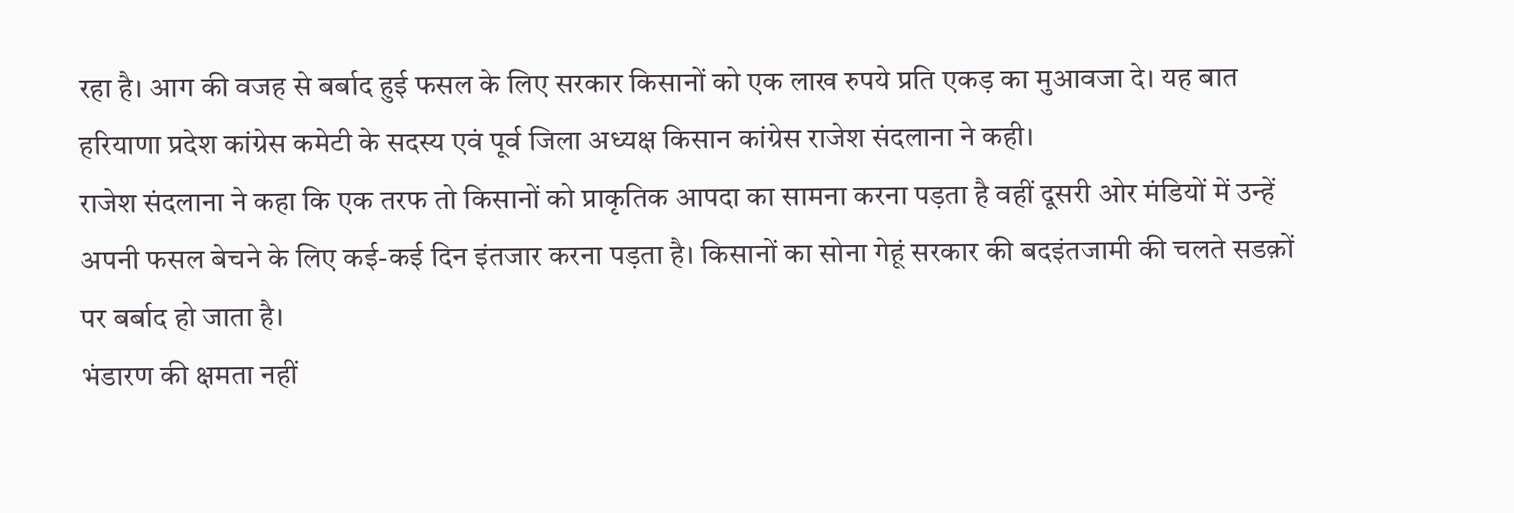रहा है। आग की वजह से बर्बाद हुई फसल के लिए सरकार किसानों को एक लाख रुपये प्रति एकड़ का मुआवजा दे। यह बात हरियाणा प्रदेश कांग्रेस कमेटी के सदस्य एवं पूर्व जिला अध्यक्ष किसान कांग्रेस राजेश संदलाना ने कही।
राजेश संदलाना ने कहा कि एक तरफ तो किसानों को प्राकृतिक आपदा का सामना करना पड़ता है वहीं दूसरी ओर मंडियों में उन्हें अपनी फसल बेचने के लिए कई-कई दिन इंतजार करना पड़ता है। किसानों का सोना गेहूं सरकार की बदइंतजामी की चलते सडक़ों पर बर्बाद हो जाता है।
भंडारण की क्षमता नहीं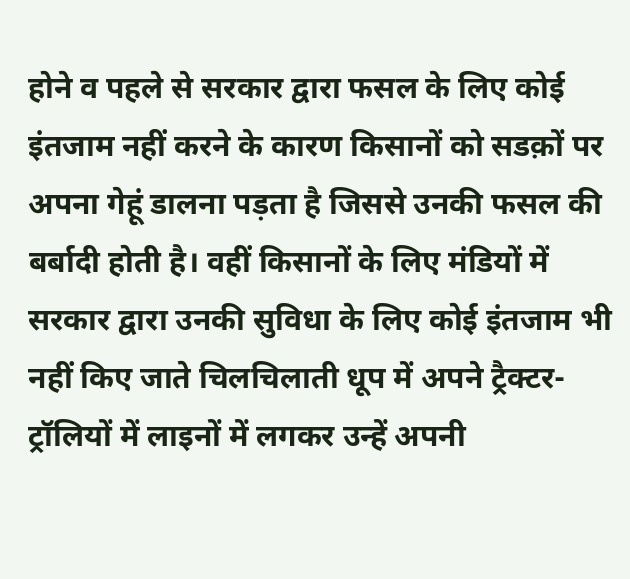होने व पहले से सरकार द्वारा फसल के लिए कोई इंतजाम नहीं करने के कारण किसानों को सडक़ों पर अपना गेहूं डालना पड़ता है जिससे उनकी फसल की बर्बादी होती है। वहीं किसानों के लिए मंडियों में सरकार द्वारा उनकी सुविधा के लिए कोई इंतजाम भी नहीं किए जाते चिलचिलाती धूप में अपने ट्रैक्टर-ट्रॉलियों में लाइनों में लगकर उन्हें अपनी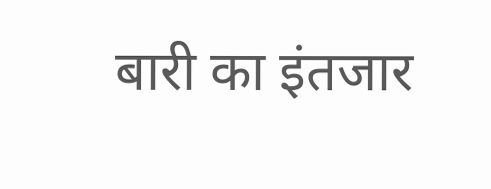बारी का इंतजार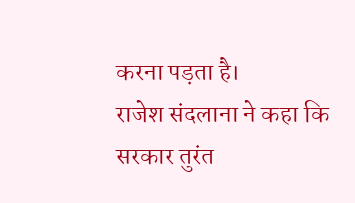करना पड़ता है।
राजेश संदलाना ने कहा कि सरकार तुरंत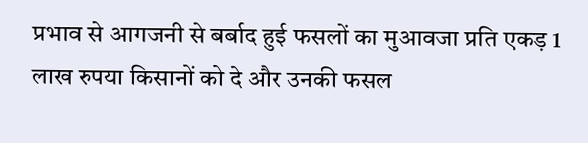प्रभाव से आगजनी से बर्बाद हुई फसलों का मुआवजा प्रति एकड़ 1 लाख रुपया किसानों को दे और उनकी फसल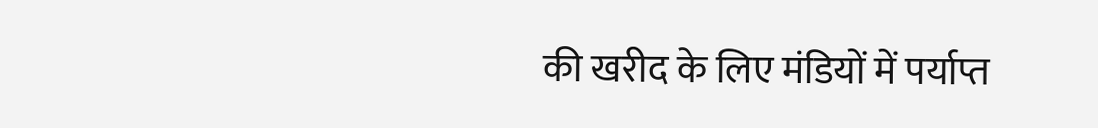की खरीद के लिए मंडियों में पर्याप्त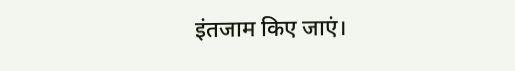इंतजाम किए जाएं।